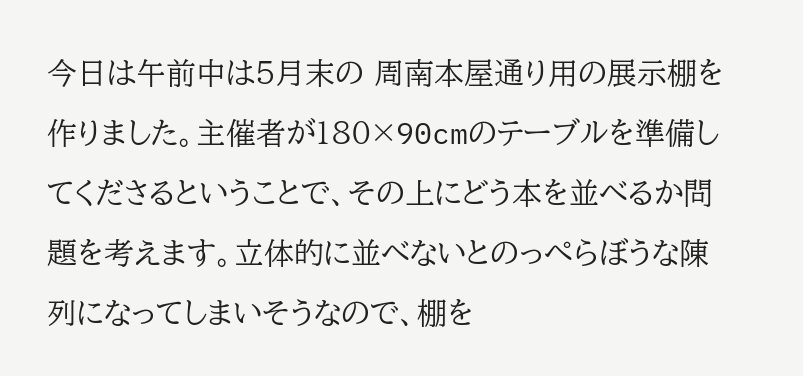今日は午前中は5月末の 周南本屋通り用の展示棚を作りました。主催者が180×90cmのテーブルを準備してくださるということで、その上にどう本を並べるか問題を考えます。立体的に並べないとのっぺらぼうな陳列になってしまいそうなので、棚を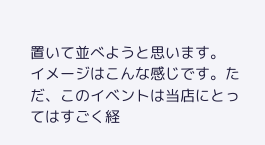置いて並べようと思います。
イメージはこんな感じです。ただ、このイベントは当店にとってはすごく経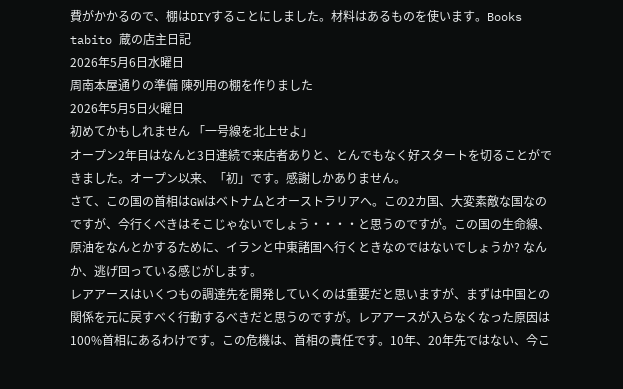費がかかるので、棚はDIYすることにしました。材料はあるものを使います。Books tabito 蔵の店主日記
2026年5月6日水曜日
周南本屋通りの準備 陳列用の棚を作りました
2026年5月5日火曜日
初めてかもしれません 「一号線を北上せよ」
オープン2年目はなんと3日連続で来店者ありと、とんでもなく好スタートを切ることができました。オープン以来、「初」です。感謝しかありません。
さて、この国の首相はGWはベトナムとオーストラリアへ。この2カ国、大変素敵な国なのですが、今行くべきはそこじゃないでしょう・・・・と思うのですが。この国の生命線、原油をなんとかするために、イランと中東諸国へ行くときなのではないでしょうか? なんか、逃げ回っている感じがします。
レアアースはいくつもの調達先を開発していくのは重要だと思いますが、まずは中国との関係を元に戻すべく行動するべきだと思うのですが。レアアースが入らなくなった原因は100%首相にあるわけです。この危機は、首相の責任です。10年、20年先ではない、今こ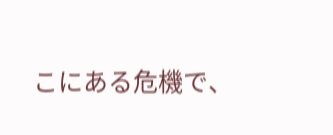こにある危機で、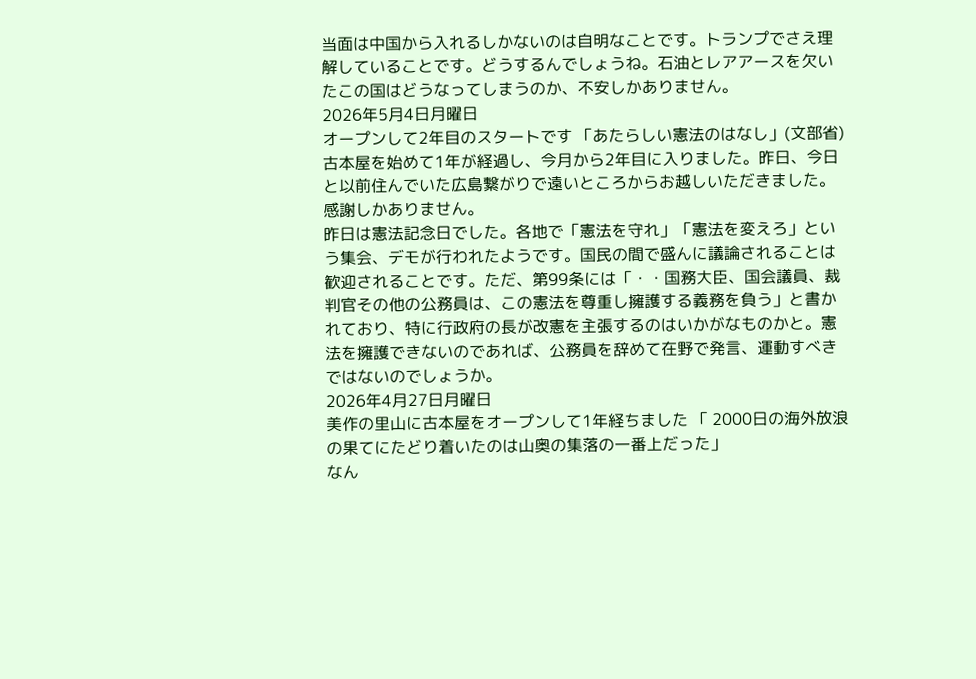当面は中国から入れるしかないのは自明なことです。トランプでさえ理解していることです。どうするんでしょうね。石油とレアアースを欠いたこの国はどうなってしまうのか、不安しかありません。
2026年5月4日月曜日
オープンして2年目のスタートです 「あたらしい憲法のはなし」(文部省)
古本屋を始めて1年が経過し、今月から2年目に入りました。昨日、今日と以前住んでいた広島繋がりで遠いところからお越しいただきました。感謝しかありません。
昨日は憲法記念日でした。各地で「憲法を守れ」「憲法を変えろ」という集会、デモが行われたようです。国民の間で盛んに議論されることは歓迎されることです。ただ、第99条には「・・国務大臣、国会議員、裁判官その他の公務員は、この憲法を尊重し擁護する義務を負う」と書かれており、特に行政府の長が改憲を主張するのはいかがなものかと。憲法を擁護できないのであれば、公務員を辞めて在野で発言、運動すべきではないのでしょうか。
2026年4月27日月曜日
美作の里山に古本屋をオープンして1年経ちました 「 2000日の海外放浪の果てにたどり着いたのは山奥の集落の一番上だった」
なん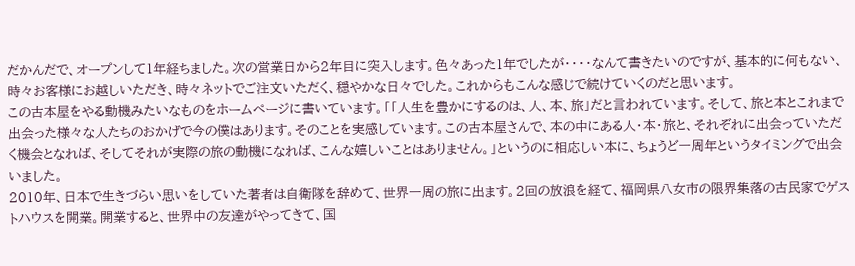だかんだで、オープンして1年経ちました。次の営業日から2年目に突入します。色々あった1年でしたが・・・・なんて書きたいのですが、基本的に何もない、時々お客様にお越しいただき、時々ネットでご注文いただく、穏やかな日々でした。これからもこんな感じで続けていくのだと思います。
この古本屋をやる動機みたいなものをホームページに書いています。「「人生を豊かにするのは、人、本、旅」だと言われています。そして、旅と本とこれまで出会った様々な人たちのおかげで今の僕はあります。そのことを実感しています。この古本屋さんで、本の中にある人・本・旅と、それぞれに出会っていただく機会となれば、そしてそれが実際の旅の動機になれば、こんな嬉しいことはありません。」というのに相応しい本に、ちょうど一周年というタイミングで出会いました。
2010年、日本で生きづらい思いをしていた著者は自衛隊を辞めて、世界一周の旅に出ます。2回の放浪を経て、福岡県八女市の限界集落の古民家でゲストハウスを開業。開業すると、世界中の友達がやってきて、国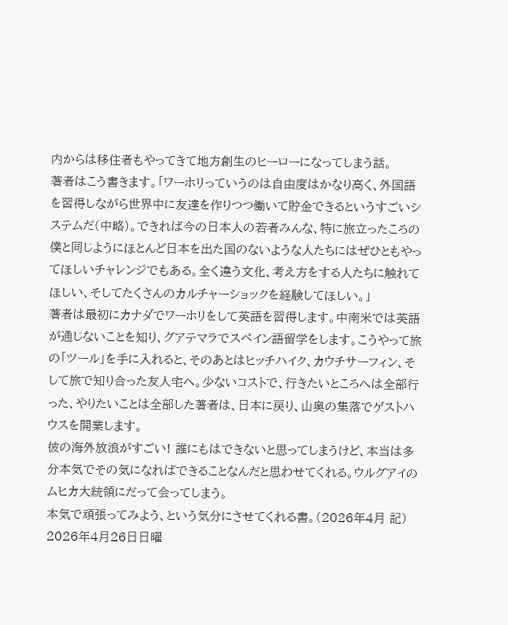内からは移住者もやってきて地方創生のヒーローになってしまう話。
著者はこう書きます。「ワーホリっていうのは自由度はかなり高く、外国語を習得しながら世界中に友達を作りつつ働いて貯金できるというすごいシステムだ(中略)。できれば今の日本人の若者みんな、特に旅立ったころの僕と同じようにほとんど日本を出た国のないような人たちにはぜひともやってほしいチャレンジでもある。全く違う文化、考え方をする人たちに触れてほしい、そしてたくさんのカルチャーショックを経験してほしい。」
著者は最初にカナダでワーホリをして英語を習得します。中南米では英語が通じないことを知り、グアテマラでスペイン語留学をします。こうやって旅の「ツール」を手に入れると、そのあとはヒッチハイク、カウチサーフィン、そして旅で知り合った友人宅へ。少ないコストで、行きたいところへは全部行った、やりたいことは全部した著者は、日本に戻り、山奥の集落でゲストハウスを開業します。
彼の海外放浪がすごい! 誰にもはできないと思ってしまうけど、本当は多分本気でその気になればできることなんだと思わせてくれる。ウルグアイのムヒカ大統領にだって会ってしまう。
本気で頑張ってみよう、という気分にさせてくれる書。(2026年4月 記)
2026年4月26日日曜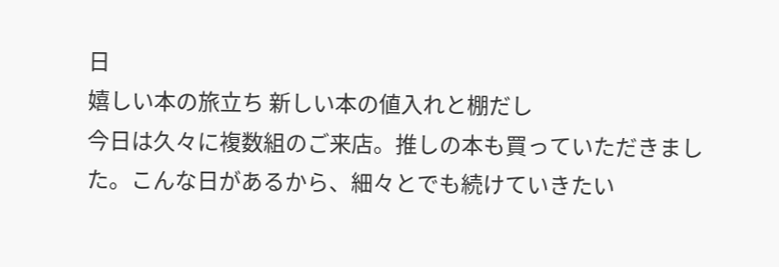日
嬉しい本の旅立ち 新しい本の値入れと棚だし
今日は久々に複数組のご来店。推しの本も買っていただきました。こんな日があるから、細々とでも続けていきたい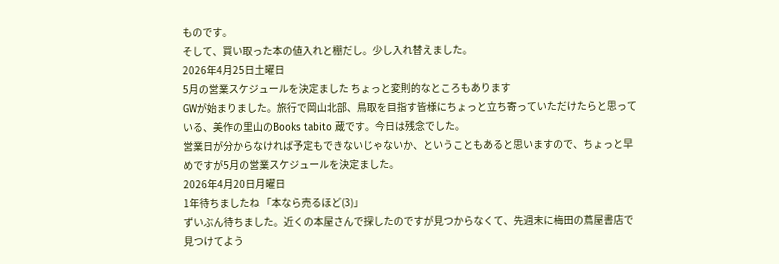ものです。
そして、買い取った本の値入れと棚だし。少し入れ替えました。
2026年4月25日土曜日
5月の営業スケジュールを決定ました ちょっと変則的なところもあります
GWが始まりました。旅行で岡山北部、鳥取を目指す皆様にちょっと立ち寄っていただけたらと思っている、美作の里山のBooks tabito 蔵です。今日は残念でした。
営業日が分からなければ予定もできないじゃないか、ということもあると思いますので、ちょっと早めですが5月の営業スケジュールを決定ました。
2026年4月20日月曜日
1年待ちましたね 「本なら売るほど(3)」
ずいぶん待ちました。近くの本屋さんで探したのですが見つからなくて、先週末に梅田の蔦屋書店で見つけてよう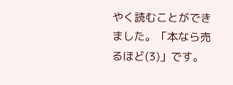やく読むことができました。「本なら売るほど(3)」です。